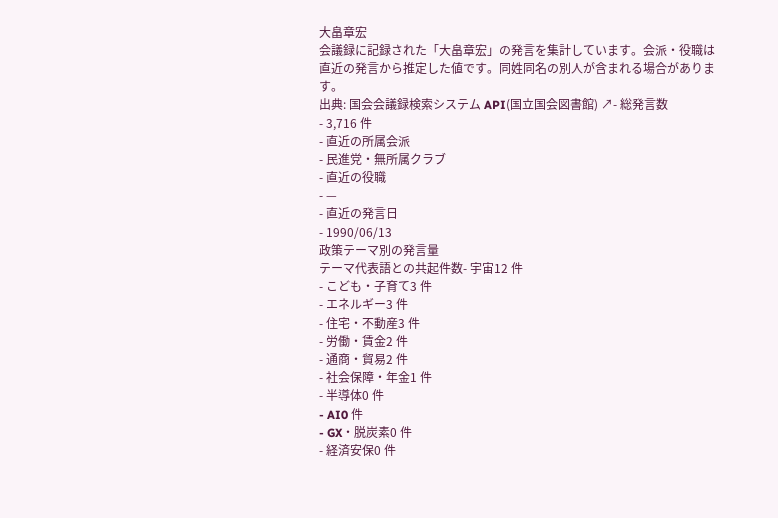大畠章宏
会議録に記録された「大畠章宏」の発言を集計しています。会派・役職は直近の発言から推定した値です。同姓同名の別人が含まれる場合があります。
出典: 国会会議録検索システム API(国立国会図書館) ↗- 総発言数
- 3,716 件
- 直近の所属会派
- 民進党・無所属クラブ
- 直近の役職
- —
- 直近の発言日
- 1990/06/13
政策テーマ別の発言量
テーマ代表語との共起件数- 宇宙12 件
- こども・子育て3 件
- エネルギー3 件
- 住宅・不動産3 件
- 労働・賃金2 件
- 通商・貿易2 件
- 社会保障・年金1 件
- 半導体0 件
- AI0 件
- GX・脱炭素0 件
- 経済安保0 件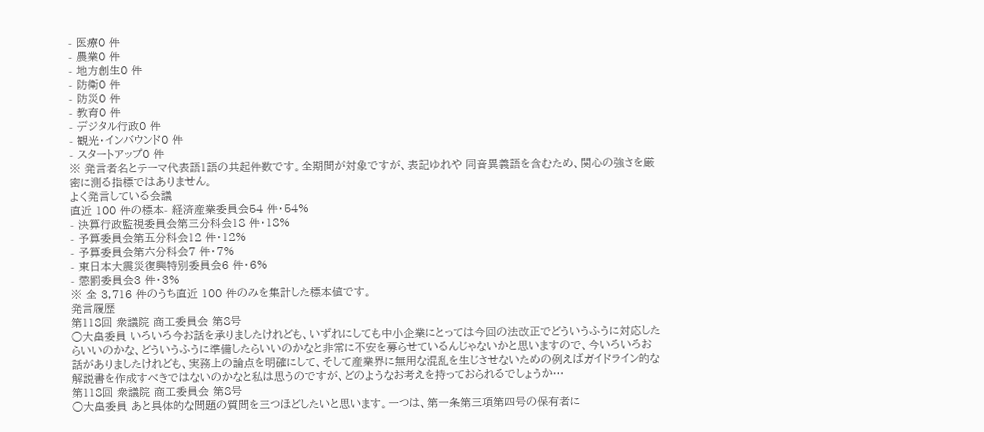- 医療0 件
- 農業0 件
- 地方創生0 件
- 防衛0 件
- 防災0 件
- 教育0 件
- デジタル行政0 件
- 観光・インバウンド0 件
- スタートアップ0 件
※ 発言者名とテーマ代表語1語の共起件数です。全期間が対象ですが、表記ゆれや 同音異義語を含むため、関心の強さを厳密に測る指標ではありません。
よく発言している会議
直近 100 件の標本- 経済産業委員会54 件・54%
- 決算行政監視委員会第三分科会18 件・18%
- 予算委員会第五分科会12 件・12%
- 予算委員会第六分科会7 件・7%
- 東日本大震災復興特別委員会6 件・6%
- 懲罰委員会3 件・3%
※ 全 3,716 件のうち直近 100 件のみを集計した標本値です。
発言履歴
第118回 衆議院 商工委員会 第8号
○大畠委員 いろいろ今お話を承りましたけれども、いずれにしても中小企業にとっては今回の法改正でどういうふうに対応したらいいのかな、どういうふうに準備したらいいのかなと非常に不安を募らせているんじゃないかと思いますので、今いろいろお話がありましたけれども、実務上の論点を明確にして、そして産業界に無用な混乱を生じさせないための例えばガイドライン的な解説書を作成すべきではないのかなと私は思うのですが、どのようなお考えを持っておられるでしょうか…
第118回 衆議院 商工委員会 第8号
○大畠委員 あと具体的な問題の質問を三つほどしたいと思います。一つは、第一条第三項第四号の保有者に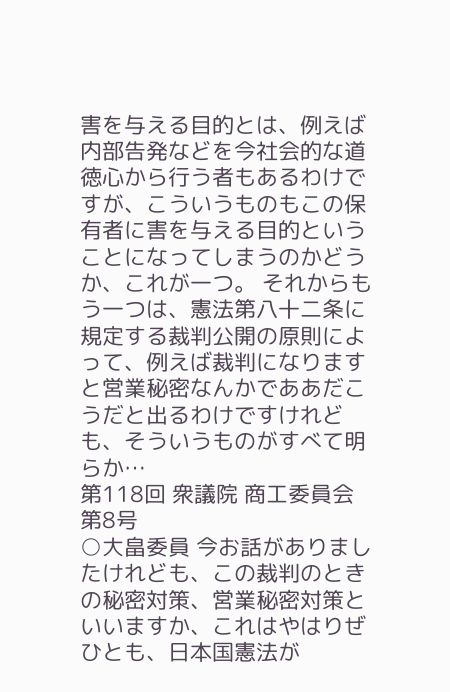害を与える目的とは、例えば内部告発などを今社会的な道徳心から行う者もあるわけですが、こういうものもこの保有者に害を与える目的ということになってしまうのかどうか、これが一つ。 それからもう一つは、憲法第八十二条に規定する裁判公開の原則によって、例えば裁判になりますと営業秘密なんかでああだこうだと出るわけですけれども、そういうものがすべて明らか…
第118回 衆議院 商工委員会 第8号
○大畠委員 今お話がありましたけれども、この裁判のときの秘密対策、営業秘密対策といいますか、これはやはりぜひとも、日本国憲法が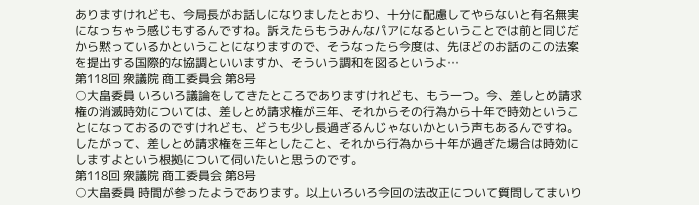ありますけれども、今局長がお話しになりましたとおり、十分に配慮してやらないと有名無実になっちゃう感じもするんですね。訴えたらもうみんなパアになるということでは前と同じだから黙っているかということになりますので、そうなったら今度は、先ほどのお話のこの法案を提出する国際的な協調といいますか、そういう調和を図るというよ…
第118回 衆議院 商工委員会 第8号
○大畠委員 いろいろ議論をしてきたところでありますけれども、もう一つ。今、差しとめ請求権の消滅時効については、差しとめ請求権が三年、それからその行為から十年で時効ということになっておるのですけれども、どうも少し長過ぎるんじゃないかという声もあるんですね。したがって、差しとめ請求権を三年としたこと、それから行為から十年が過ぎた場合は時効にしますよという根拠について伺いたいと思うのです。
第118回 衆議院 商工委員会 第8号
○大畠委員 時間が参ったようであります。以上いろいろ今回の法改正について質問してまいり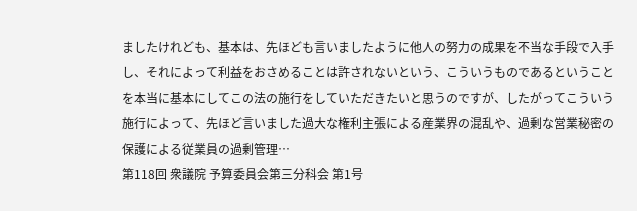ましたけれども、基本は、先ほども言いましたように他人の努力の成果を不当な手段で入手し、それによって利益をおさめることは許されないという、こういうものであるということを本当に基本にしてこの法の施行をしていただきたいと思うのですが、したがってこういう施行によって、先ほど言いました過大な権利主張による産業界の混乱や、過剰な営業秘密の保護による従業員の過剰管理…
第118回 衆議院 予算委員会第三分科会 第1号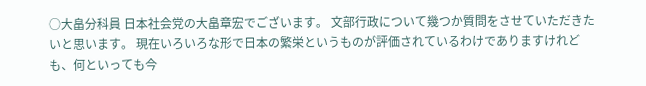○大畠分科員 日本社会党の大畠章宏でございます。 文部行政について幾つか質問をさせていただきたいと思います。 現在いろいろな形で日本の繁栄というものが評価されているわけでありますけれども、何といっても今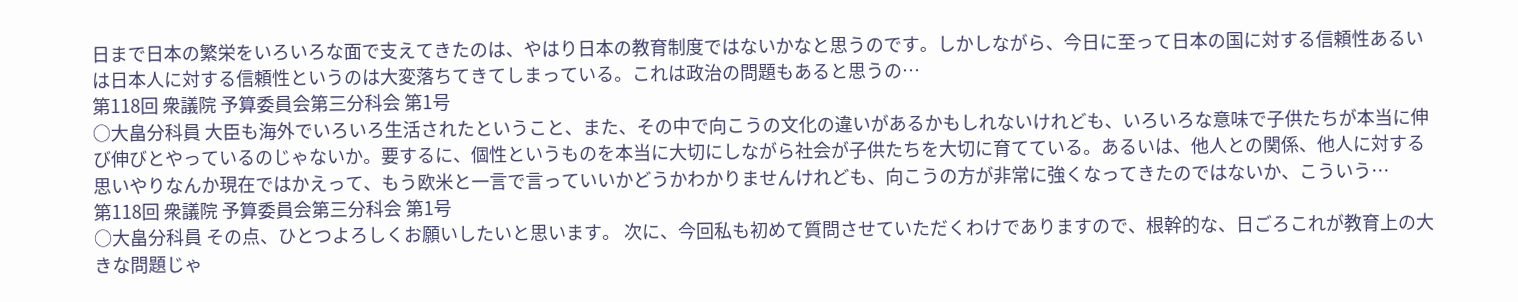日まで日本の繁栄をいろいろな面で支えてきたのは、やはり日本の教育制度ではないかなと思うのです。しかしながら、今日に至って日本の国に対する信頼性あるいは日本人に対する信頼性というのは大変落ちてきてしまっている。これは政治の問題もあると思うの…
第118回 衆議院 予算委員会第三分科会 第1号
○大畠分科員 大臣も海外でいろいろ生活されたということ、また、その中で向こうの文化の違いがあるかもしれないけれども、いろいろな意味で子供たちが本当に伸び伸びとやっているのじゃないか。要するに、個性というものを本当に大切にしながら社会が子供たちを大切に育てている。あるいは、他人との関係、他人に対する思いやりなんか現在ではかえって、もう欧米と一言で言っていいかどうかわかりませんけれども、向こうの方が非常に強くなってきたのではないか、こういう…
第118回 衆議院 予算委員会第三分科会 第1号
○大畠分科員 その点、ひとつよろしくお願いしたいと思います。 次に、今回私も初めて質問させていただくわけでありますので、根幹的な、日ごろこれが教育上の大きな問題じゃ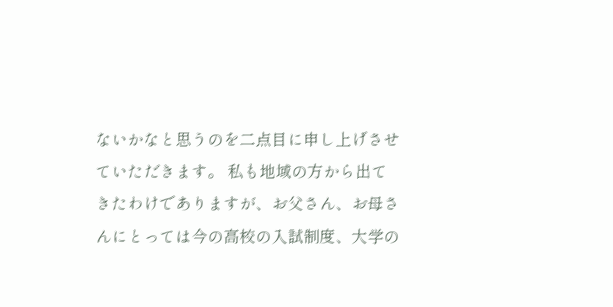ないかなと思うのを二点目に申し上げさせていただきます。 私も地域の方から出てきたわけでありますが、お父さん、お母さんにとっては今の高校の入試制度、大学の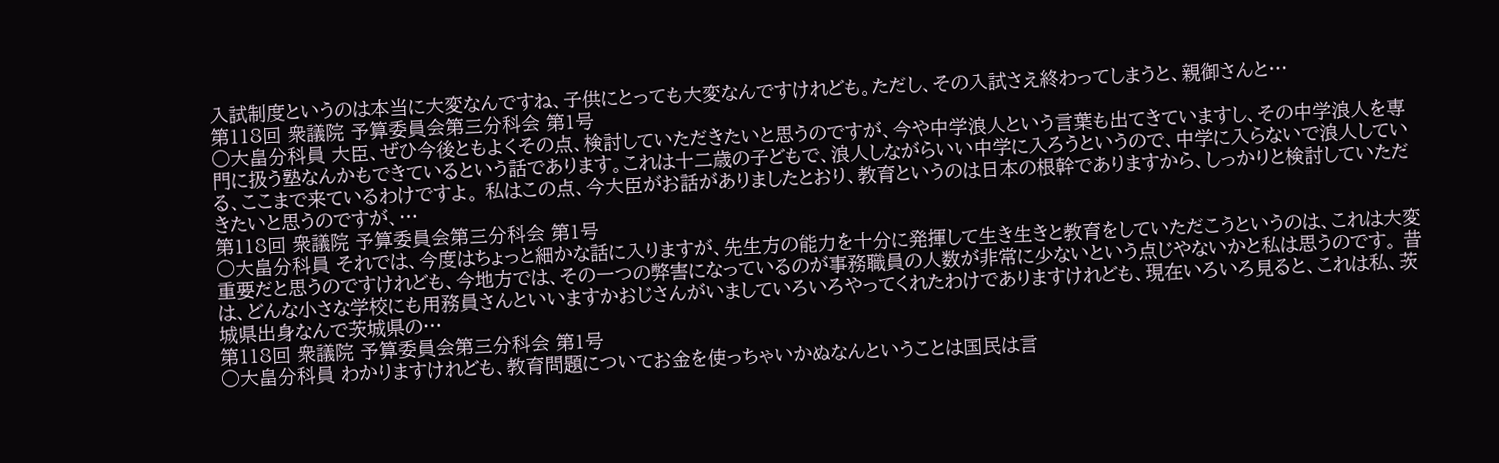入試制度というのは本当に大変なんですね、子供にとっても大変なんですけれども。ただし、その入試さえ終わってしまうと、親御さんと…
第118回 衆議院 予算委員会第三分科会 第1号
○大畠分科員 大臣、ぜひ今後ともよくその点、検討していただきたいと思うのですが、今や中学浪人という言葉も出てきていますし、その中学浪人を専門に扱う塾なんかもできているという話であります。これは十二歳の子どもで、浪人しながらいい中学に入ろうというので、中学に入らないで浪人している、ここまで来ているわけですよ。 私はこの点、今大臣がお話がありましたとおり、教育というのは日本の根幹でありますから、しっかりと検討していただきたいと思うのですが、…
第118回 衆議院 予算委員会第三分科会 第1号
○大畠分科員 それでは、今度はちょっと細かな話に入りますが、先生方の能力を十分に発揮して生き生きと教育をしていただこうというのは、これは大変重要だと思うのですけれども、今地方では、その一つの弊害になっているのが事務職員の人数が非常に少ないという点じやないかと私は思うのです。 昔は、どんな小さな学校にも用務員さんといいますかおじさんがいましていろいろやってくれたわけでありますけれども、現在いろいろ見ると、これは私、茨城県出身なんで茨城県の…
第118回 衆議院 予算委員会第三分科会 第1号
○大畠分科員 わかりますけれども、教育問題についてお金を使っちゃいかぬなんということは国民は言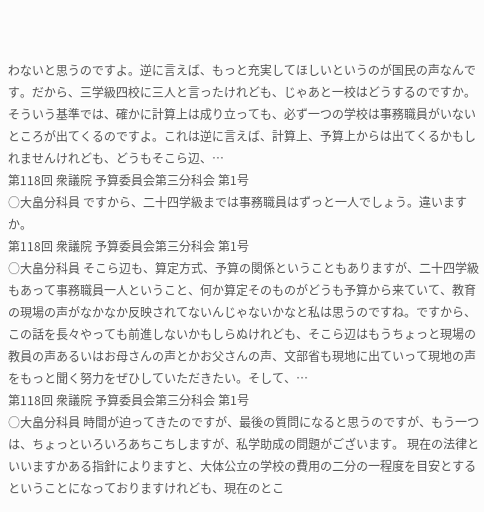わないと思うのですよ。逆に言えば、もっと充実してほしいというのが国民の声なんです。だから、三学級四校に三人と言ったけれども、じゃあと一校はどうするのですか。そういう基準では、確かに計算上は成り立っても、必ず一つの学校は事務職員がいないところが出てくるのですよ。これは逆に言えば、計算上、予算上からは出てくるかもしれませんけれども、どうもそこら辺、…
第118回 衆議院 予算委員会第三分科会 第1号
○大畠分科員 ですから、二十四学級までは事務職員はずっと一人でしょう。違いますか。
第118回 衆議院 予算委員会第三分科会 第1号
○大畠分科員 そこら辺も、算定方式、予算の関係ということもありますが、二十四学級もあって事務職員一人ということ、何か算定そのものがどうも予算から来ていて、教育の現場の声がなかなか反映されてないんじゃないかなと私は思うのですね。ですから、この話を長々やっても前進しないかもしらぬけれども、そこら辺はもうちょっと現場の教員の声あるいはお母さんの声とかお父さんの声、文部省も現地に出ていって現地の声をもっと聞く努力をぜひしていただきたい。そして、…
第118回 衆議院 予算委員会第三分科会 第1号
○大畠分科員 時間が迫ってきたのですが、最後の質問になると思うのですが、もう一つは、ちょっといろいろあちこちしますが、私学助成の問題がございます。 現在の法律といいますかある指針によりますと、大体公立の学校の費用の二分の一程度を目安とするということになっておりますけれども、現在のとこ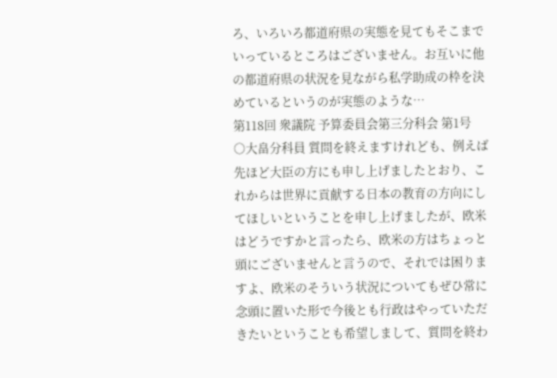ろ、いろいろ都道府県の実態を見てもそこまでいっているところはございません。お互いに他の都道府県の状況を見ながら私学助成の枠を決めているというのが実態のような…
第118回 衆議院 予算委員会第三分科会 第1号
○大畠分科員 質問を終えますけれども、例えば先ほど大臣の方にも申し上げましたとおり、これからは世界に貢献する日本の教育の方向にしてほしいということを申し上げましたが、欧米はどうですかと言ったら、欧米の方はちょっと頭にございませんと言うので、それでは困りますよ、欧米のそういう状況についてもぜひ常に念頭に置いた形で今後とも行政はやっていただきたいということも希望しまして、質問を終わ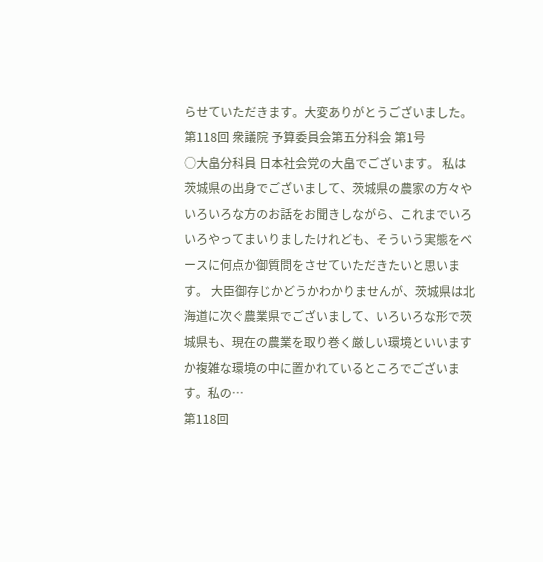らせていただきます。大変ありがとうございました。
第118回 衆議院 予算委員会第五分科会 第1号
○大畠分科員 日本社会党の大畠でございます。 私は茨城県の出身でございまして、茨城県の農家の方々やいろいろな方のお話をお聞きしながら、これまでいろいろやってまいりましたけれども、そういう実態をベースに何点か御質問をさせていただきたいと思います。 大臣御存じかどうかわかりませんが、茨城県は北海道に次ぐ農業県でございまして、いろいろな形で茨城県も、現在の農業を取り巻く厳しい環境といいますか複雑な環境の中に置かれているところでございます。私の…
第118回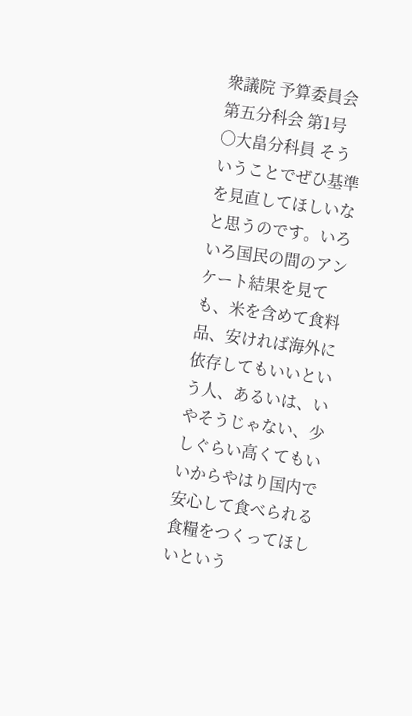衆議院 予算委員会第五分科会 第1号
○大畠分科員 そういうことでぜひ基準を見直してほしいなと思うのです。いろいろ国民の間のアンケート結果を見ても、米を含めて食料品、安ければ海外に依存してもいいという人、あるいは、いやそうじゃない、少しぐらい高くてもいいからやはり国内で安心して食べられる食糧をつくってほしいという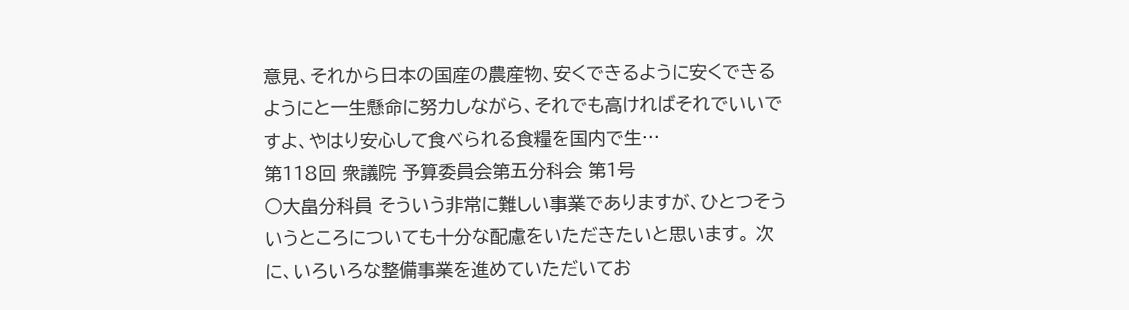意見、それから日本の国産の農産物、安くできるように安くできるようにと一生懸命に努力しながら、それでも高ければそれでいいですよ、やはり安心して食べられる食糧を国内で生…
第118回 衆議院 予算委員会第五分科会 第1号
○大畠分科員 そういう非常に難しい事業でありますが、ひとつそういうところについても十分な配慮をいただきたいと思います。 次に、いろいろな整備事業を進めていただいてお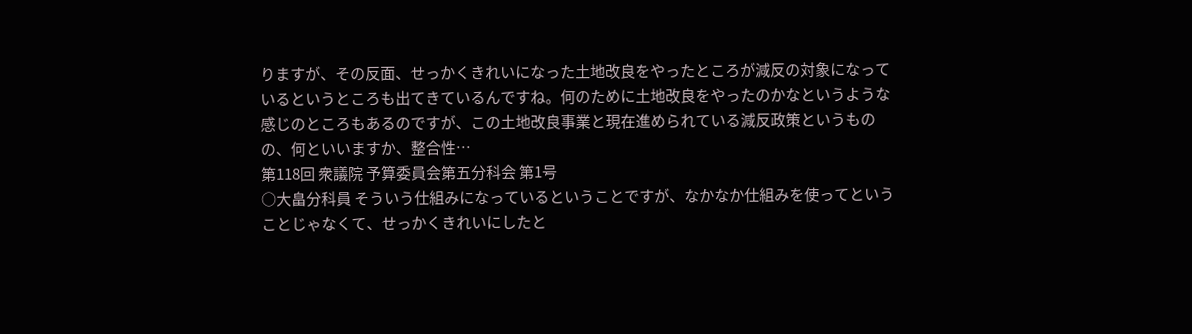りますが、その反面、せっかくきれいになった土地改良をやったところが減反の対象になっているというところも出てきているんですね。何のために土地改良をやったのかなというような感じのところもあるのですが、この土地改良事業と現在進められている減反政策というものの、何といいますか、整合性…
第118回 衆議院 予算委員会第五分科会 第1号
○大畠分科員 そういう仕組みになっているということですが、なかなか仕組みを使ってということじゃなくて、せっかくきれいにしたと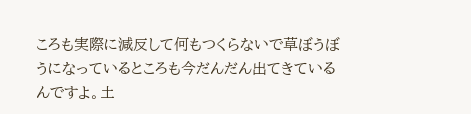ころも実際に減反して何もつくらないで草ぼうぼうになっているところも今だんだん出てきているんですよ。土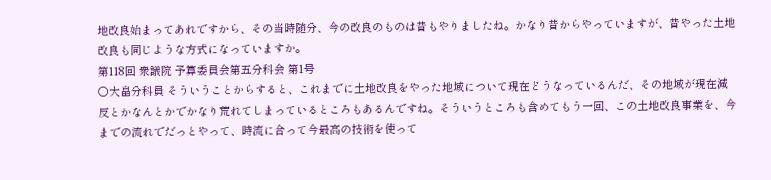地改良始まってあれですから、その当時随分、今の改良のものは昔もやりましたね。かなり昔からやっていますが、昔やった土地改良も同じような方式になっていますか。
第118回 衆議院 予算委員会第五分科会 第1号
○大畠分科員 そういうことからすると、これまでに土地改良をやった地域について現在どうなっているんだ、その地域が現在減反とかなんとかでかなり荒れてしまっているところもあるんですね。そういうところも含めてもう一回、この土地改良事業を、今までの流れでだっとやって、時流に合って今最高の技術を使って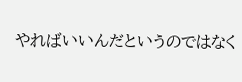やればいいんだというのではなく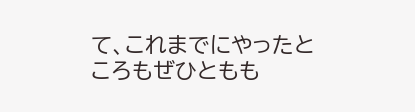て、これまでにやったところもぜひともも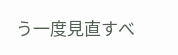う一度見直すべ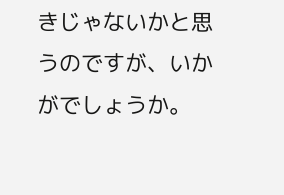きじゃないかと思うのですが、いかがでしょうか。